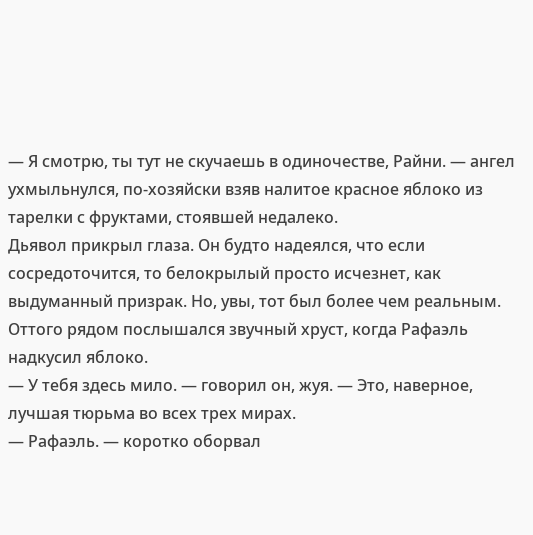— Я смотрю, ты тут не скучаешь в одиночестве, Райни. — ангел ухмыльнулся, по-хозяйски взяв налитое красное яблоко из тарелки с фруктами, стоявшей недалеко.
Дьявол прикрыл глаза. Он будто надеялся, что если сосредоточится, то белокрылый просто исчезнет, как выдуманный призрак. Но, увы, тот был более чем реальным. Оттого рядом послышался звучный хруст, когда Рафаэль надкусил яблоко.
— У тебя здесь мило. — говорил он, жуя. — Это, наверное, лучшая тюрьма во всех трех мирах.
— Рафаэль. — коротко оборвал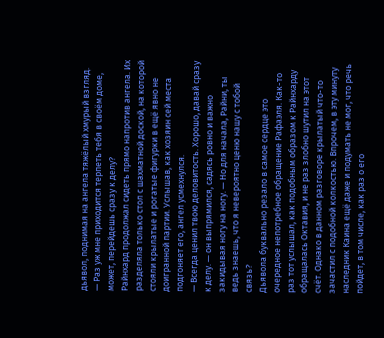дьявол, поднимая на ангела тяжёлый хмурый взгляд. — Раз уж мне приходится терпеть тебя в своём доме, может, перейдешь сразу к делу?
Райнхард продолжал сидеть прямо напротив ангела. Их разделяла только стол с шахматной доской, на которой стояли крылатые и рогатые фигурки в ещё явно не доигранной партии. Услышав, как хозяин сей места подгоняет его, ангел усмехнулся.
— Всегда ценил твою деловитость. Хорошо, давай сразу к делу. — он выпрямился, садясь ровно и важно закидывая ногу на ногу. — Но для начала, Райни, ты ведь знаешь, что я невероятно ценю нашу с тобой связь?
Дьявола буквально резало в самое сердце это очередное непотребное обращение Рафаэля. Как-то раз тот услышал, как подобным образом к Райнхарду обращалась Октавия, и не раз злобно шутил на этот счёт. Однако в данном разговоре крылатый что-то зачастил с подобной колкостью. Впрочем, в эту минуту наследник Каина ещё даже и подумать не мог, что речь пойдет, в том числе, как раз о его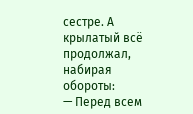сестре. А крылатый всё продолжал, набирая обороты:
— Перед всем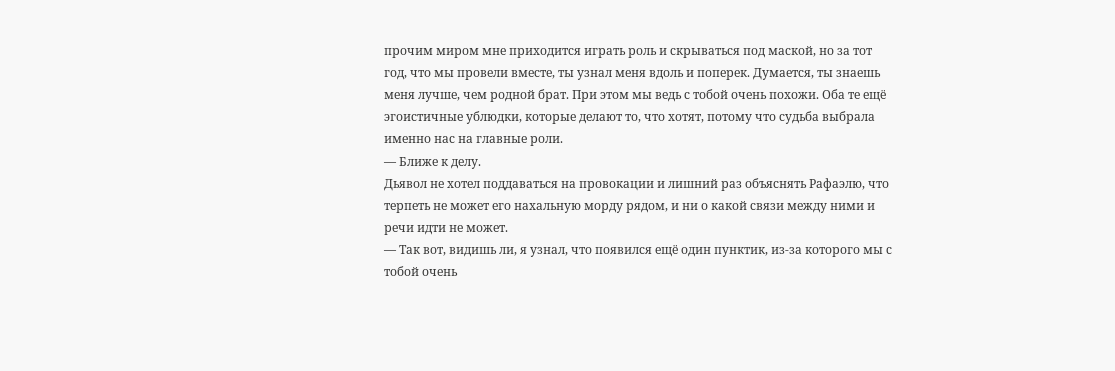прочим миром мне приходится играть роль и скрываться под маской, но за тот год, что мы провели вместе, ты узнал меня вдоль и поперек. Думается, ты знаешь меня лучше, чем родной брат. При этом мы ведь с тобой очень похожи. Оба те ещё эгоистичные ублюдки, которые делают то, что хотят, потому что судьба выбрала именно нас на главные роли.
— Ближе к делу.
Дьявол не хотел поддаваться на провокации и лишний раз объяснять Рафаэлю, что терпеть не может его нахальную морду рядом, и ни о какой связи между ними и речи идти не может.
— Так вот, видишь ли, я узнал, что появился ещё один пунктик, из-за которого мы с тобой очень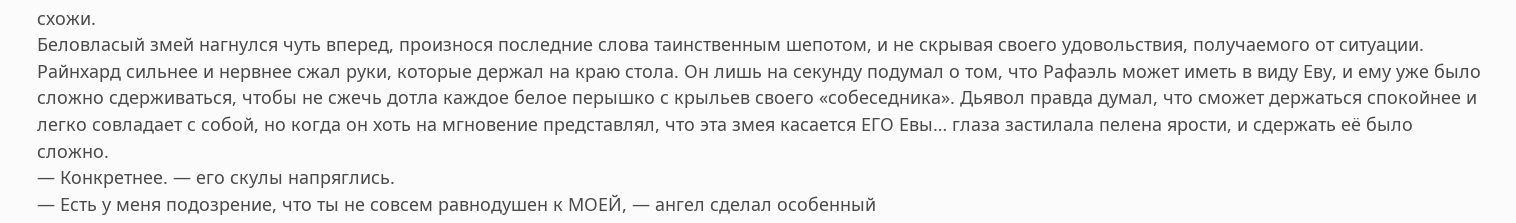схожи.
Беловласый змей нагнулся чуть вперед, произнося последние слова таинственным шепотом, и не скрывая своего удовольствия, получаемого от ситуации.
Райнхард сильнее и нервнее сжал руки, которые держал на краю стола. Он лишь на секунду подумал о том, что Рафаэль может иметь в виду Еву, и ему уже было сложно сдерживаться, чтобы не сжечь дотла каждое белое перышко с крыльев своего «собеседника». Дьявол правда думал, что сможет держаться спокойнее и легко совладает с собой, но когда он хоть на мгновение представлял, что эта змея касается ЕГО Евы… глаза застилала пелена ярости, и сдержать её было сложно.
— Конкретнее. — его скулы напряглись.
— Есть у меня подозрение, что ты не совсем равнодушен к МОЕЙ, — ангел сделал особенный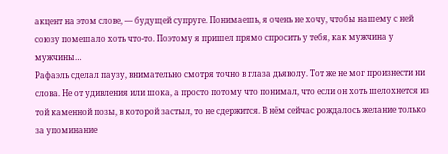акцент на этом слове, — будущей супруге. Понимаешь, я очень не хочу, чтобы нашему с ней союзу помешало хоть что-то. Поэтому я пришел прямо спросить у тебя, как мужчина у мужчины…
Рафаэль сделал паузу, внимательно смотря точно в глаза дьяволу. Тот же не мог произнести ни слова. Не от удивления или шока, а просто потому что понимал, что если он хоть шелохнется из той каменной позы, в которой застыл, то не сдержится. В нём сейчас рождалось желание только за упоминание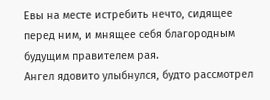Евы на месте истребить нечто, сидящее перед ним, и мнящее себя благородным будущим правителем рая.
Ангел ядовито улыбнулся, будто рассмотрел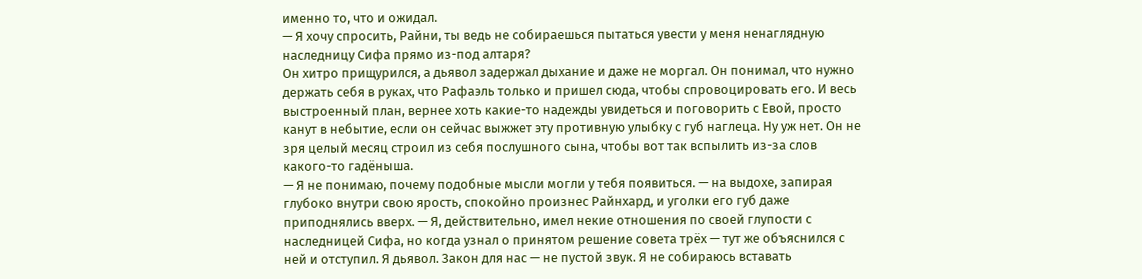именно то, что и ожидал.
— Я хочу спросить, Райни, ты ведь не собираешься пытаться увести у меня ненаглядную наследницу Сифа прямо из-под алтаря?
Он хитро прищурился, а дьявол задержал дыхание и даже не моргал. Он понимал, что нужно держать себя в руках, что Рафаэль только и пришел сюда, чтобы спровоцировать его. И весь выстроенный план, вернее хоть какие-то надежды увидеться и поговорить с Евой, просто канут в небытие, если он сейчас выжжет эту противную улыбку с губ наглеца. Ну уж нет. Он не зря целый месяц строил из себя послушного сына, чтобы вот так вспылить из-за слов какого-то гадёныша.
— Я не понимаю, почему подобные мысли могли у тебя появиться. — на выдохе, запирая глубоко внутри свою ярость, спокойно произнес Райнхард, и уголки его губ даже приподнялись вверх. — Я, действительно, имел некие отношения по своей глупости с наследницей Сифа, но когда узнал о принятом решение совета трёх — тут же объяснился с ней и отступил. Я дьявол. Закон для нас — не пустой звук. Я не собираюсь вставать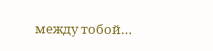между тобой…